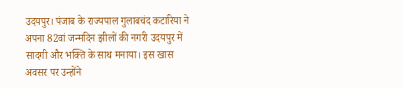उदयपुर। पंजाब के राज्यपाल गुलाबचंद कटारिया ने अपना 82वां जन्मदिन झीलों की नगरी उदयपुर में सादगी और भक्ति के साथ मनाया। इस खास अवसर पर उन्होंने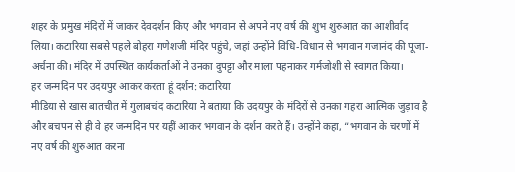शहर के प्रमुख मंदिरों में जाकर देवदर्शन किए और भगवान से अपने नए वर्ष की शुभ शुरुआत का आशीर्वाद लिया। कटारिया सबसे पहले बोहरा गणेशजी मंदिर पहुंचे, जहां उन्होंने विधि-विधान से भगवान गजानंद की पूजा-अर्चना की। मंदिर में उपस्थित कार्यकर्ताओं ने उनका दुपट्टा और माला पहनाकर गर्मजोशी से स्वागत किया।
हर जन्मदिन पर उदयपुर आकर करता हूं दर्शन: कटारिया
मीडिया से खास बातचीत में गुलाबचंद कटारिया ने बताया कि उदयपुर के मंदिरों से उनका गहरा आत्मिक जुड़ाव है और बचपन से ही वे हर जन्मदिन पर यहीं आकर भगवान के दर्शन करते हैं। उन्होंने कहा, “भगवान के चरणों में नए वर्ष की शुरुआत करना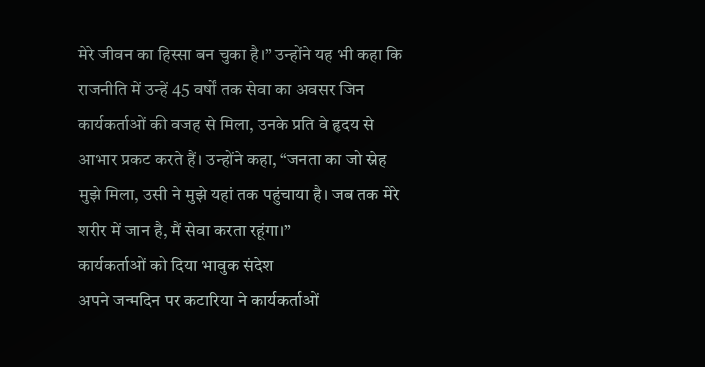मेरे जीवन का हिस्सा बन चुका है।” उन्होंने यह भी कहा कि राजनीति में उन्हें 45 वर्षों तक सेवा का अवसर जिन कार्यकर्ताओं की वजह से मिला, उनके प्रति वे हृदय से आभार प्रकट करते हैं। उन्होंने कहा, “जनता का जो स्नेह मुझे मिला, उसी ने मुझे यहां तक पहुंचाया है। जब तक मेरे शरीर में जान है, मैं सेवा करता रहूंगा।”
कार्यकर्ताओं को दिया भावुक संदेश
अपने जन्मदिन पर कटारिया ने कार्यकर्ताओं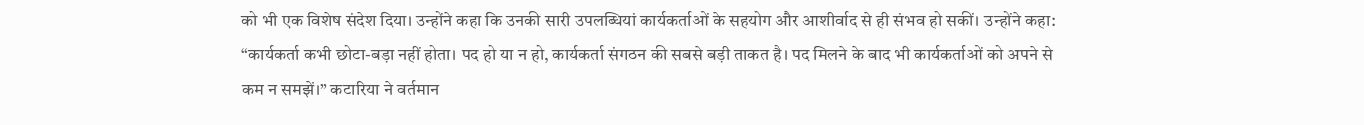को भी एक विशेष संदेश दिया। उन्होंने कहा कि उनकी सारी उपलब्धियां कार्यकर्ताओं के सहयोग और आशीर्वाद से ही संभव हो सकीं। उन्होंने कहा: “कार्यकर्ता कभी छोटा-बड़ा नहीं होता। पद हो या न हो, कार्यकर्ता संगठन की सबसे बड़ी ताकत है। पद मिलने के बाद भी कार्यकर्ताओं को अपने से कम न समझें।” कटारिया ने वर्तमान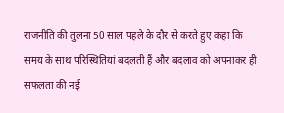राजनीति की तुलना 50 साल पहले के दौर से करते हुए कहा कि समय के साथ परिस्थितियां बदलती हैं और बदलाव को अपनाकर ही सफलता की नई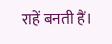राहें बनती हैं।